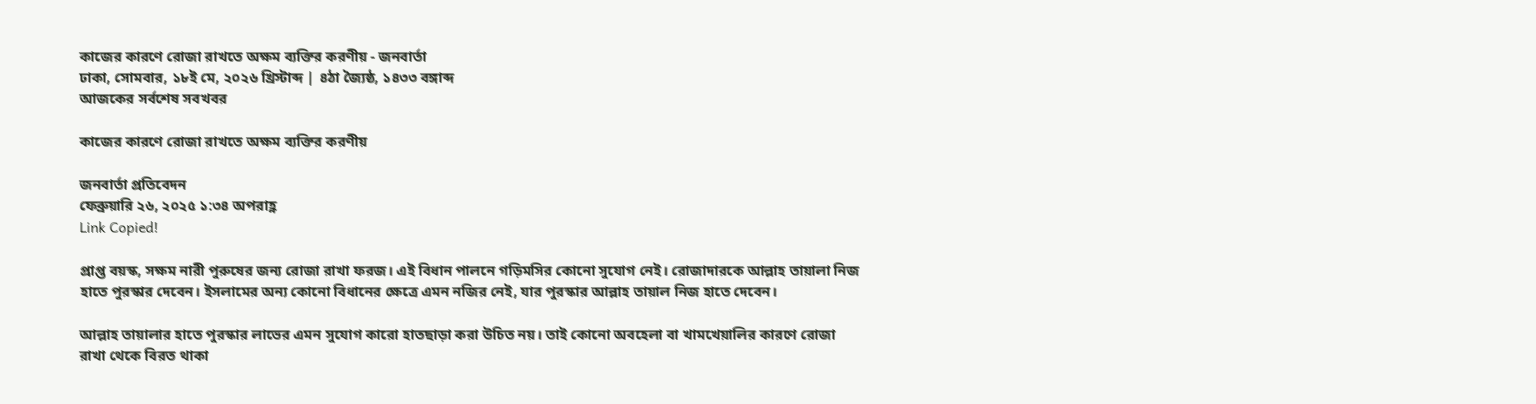কাজের কারণে রোজা রাখতে অক্ষম ব্যক্তির করণীয় - জনবার্তা
ঢাকা, সোমবার, ১৮ই মে, ২০২৬ খ্রিস্টাব্দ | ৪ঠা জ্যৈষ্ঠ, ১৪৩৩ বঙ্গাব্দ
আজকের সর্বশেষ সবখবর

কাজের কারণে রোজা রাখতে অক্ষম ব্যক্তির করণীয়

জনবার্তা প্রতিবেদন
ফেব্রুয়ারি ২৬, ২০২৫ ১:৩৪ অপরাহ্ণ
Link Copied!

প্রাপ্ত বয়স্ক, সক্ষম নারী পুরুষের জন্য রোজা রাখা ফরজ। এই বিধান পালনে গড়িমসির কোনো সুযোগ নেই। রোজাদারকে আল্লাহ তায়ালা নিজ হাতে পুরস্কার দেবেন। ইসলামের অন্য কোনো বিধানের ক্ষেত্রে এমন নজির নেই, যার পুরস্কার আল্লাহ তায়াল নিজ হাতে দেবেন।

আল্লাহ তায়ালার হাতে পুরস্কার লাভের এমন সুযোগ কারো হাতছাড়া করা উচিত নয়। তাই কোনো অবহেলা বা খামখেয়ালির কারণে রোজা রাখা থেকে বিরত থাকা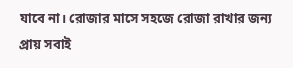যাবে না। রোজার মাসে সহজে রোজা রাখার জন্য প্রায় সবাই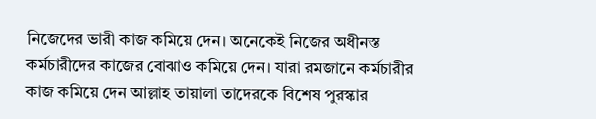নিজেদের ভারী কাজ কমিয়ে দেন। অনেকেই নিজের অধীনস্ত কর্মচারীদের কাজের বোঝাও কমিয়ে দেন। যারা রমজানে কর্মচারীর কাজ কমিয়ে দেন আল্লাহ তায়ালা তাদেরকে বিশেষ পুরস্কার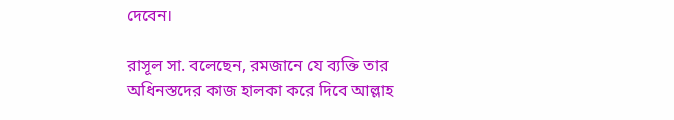দেবেন।

রাসূল সা. বলেছেন, রমজানে যে ব্যক্তি তার অধিনস্তদের কাজ হালকা করে দিবে আল্লাহ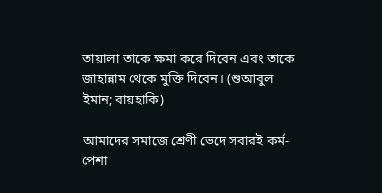তায়ালা তাকে ক্ষমা করে দিবেন এবং তাকে জাহান্নাম থেকে মুক্তি দিবেন। (শুআবুল ইমান; বায়হাকি)

আমাদের সমাজে শ্রেণী ভেদে সবারই কর্ম-পেশা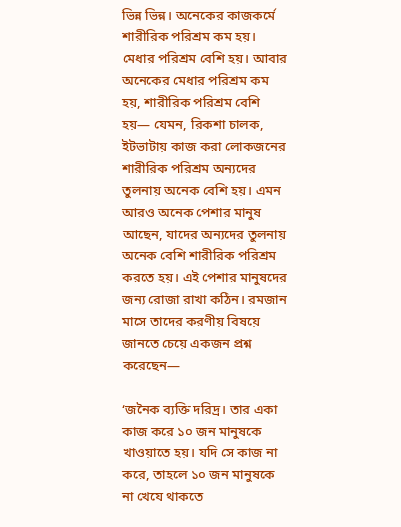ভিন্ন ভিন্ন। অনেকের কাজকর্মে শারীরিক পরিশ্রম কম হয়। মেধার পরিশ্রম বেশি হয়। আবার অনেকের মেধার পরিশ্রম কম হয়, শারীরিক পরিশ্রম বেশি হয়— যেমন, রিকশা চালক, ইটভাটায় কাজ করা লোকজনের শারীরিক পরিশ্রম অন্যদের তুলনায় অনেক বেশি হয়। এমন আরও অনেক পেশার মানুষ আছেন, যাদের অন্যদের তুলনায় অনেক বেশি শারীরিক পরিশ্রম করতে হয়। এই পেশার মানুষদের জন্য রোজা রাখা কঠিন। রমজান মাসে তাদের করণীয় বিষয়ে জানতে চেয়ে একজন প্রশ্ন করেছেন—

‘জনৈক ব্যক্তি দরিদ্র। তার একা কাজ করে ১০ জন মানুষকে খাওয়াতে হয়। যদি সে কাজ না করে, তাহলে ১০ জন মানুষকে না খেযে থাকতে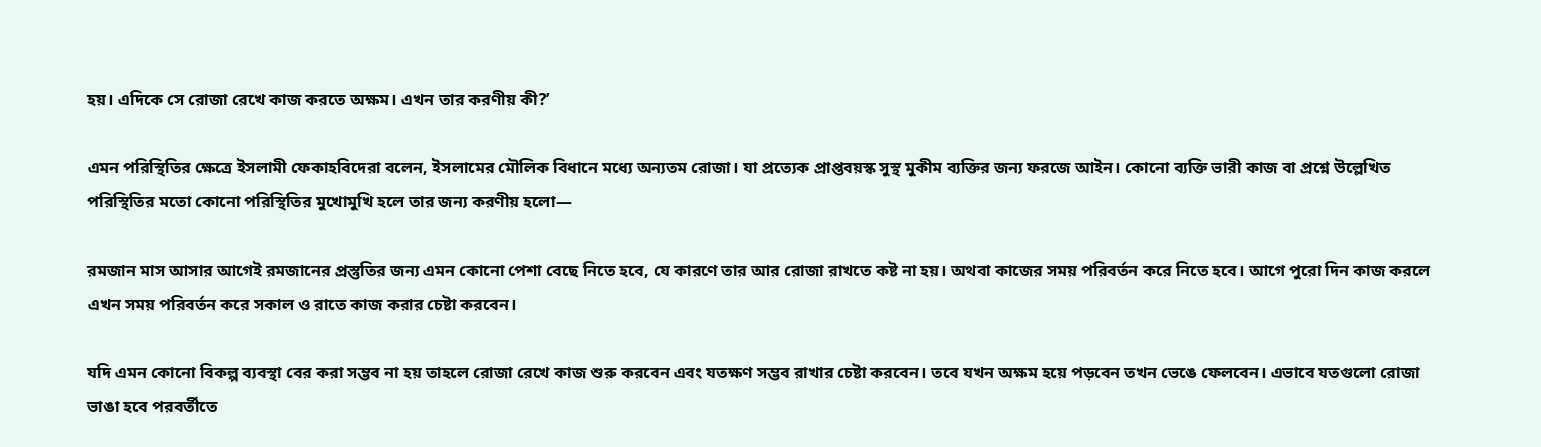হয়। এদিকে সে রোজা রেখে কাজ করতে অক্ষম। এখন তার করণীয় কী?’

এমন পরিস্থিতির ক্ষেত্রে ইসলামী ফেকাহবিদেরা বলেন, ইসলামের মৌলিক বিধানে মধ্যে অন্যতম রোজা। যা প্রত্যেক প্রাপ্তবয়স্ক সুস্থ মুকীম ব্যক্তির জন্য ফরজে আইন। কোনো ব্যক্তি ভারী কাজ বা প্রশ্নে উল্লেখিত পরিস্থিতির মতো কোনো পরিস্থিতির মুখোমুখি হলে তার জন্য করণীয় হলো—

রমজান মাস আসার আগেই রমজানের প্রস্তুতির জন্য এমন কোনো পেশা বেছে নিতে হবে, যে কারণে তার আর রোজা রাখতে কষ্ট না হয়। অথবা কাজের সময় পরিবর্তন করে নিতে হবে। আগে পুরো দিন কাজ করলে এখন সময় পরিবর্তন করে সকাল ও রাতে কাজ করার চেষ্টা করবেন।

যদি এমন কোনো বিকল্প ব্যবস্থা বের করা সম্ভব না হয় তাহলে রোজা রেখে কাজ শুরু করবেন এবং যতক্ষণ সম্ভব রাখার চেষ্টা করবেন। তবে যখন অক্ষম হয়ে পড়বেন তখন ভেঙে ফেলবেন। এভাবে যতগুলো রোজা ভাঙা হবে পরবর্তীতে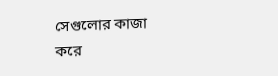সেগুলোর কাজা করে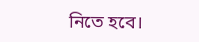নিতে হবে।